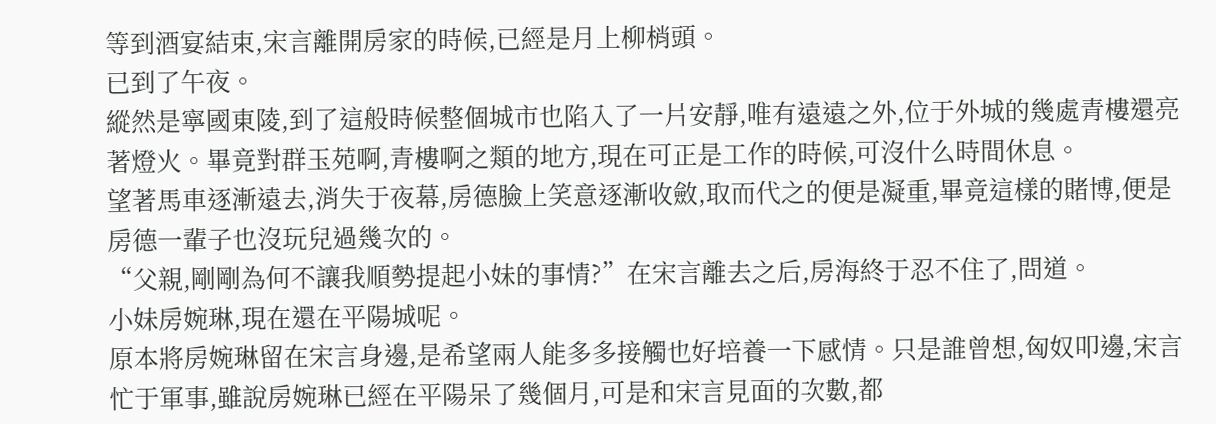等到酒宴結束,宋言離開房家的時候,已經是月上柳梢頭。
已到了午夜。
縱然是寧國東陵,到了這般時候整個城市也陷入了一片安靜,唯有遠遠之外,位于外城的幾處青樓還亮著燈火。畢竟對群玉苑啊,青樓啊之類的地方,現在可正是工作的時候,可沒什么時間休息。
望著馬車逐漸遠去,消失于夜幕,房德臉上笑意逐漸收斂,取而代之的便是凝重,畢竟這樣的賭博,便是房德一輩子也沒玩兒過幾次的。
“父親,剛剛為何不讓我順勢提起小妹的事情?”在宋言離去之后,房海終于忍不住了,問道。
小妹房婉琳,現在還在平陽城呢。
原本將房婉琳留在宋言身邊,是希望兩人能多多接觸也好培養一下感情。只是誰曾想,匈奴叩邊,宋言忙于軍事,雖說房婉琳已經在平陽呆了幾個月,可是和宋言見面的次數,都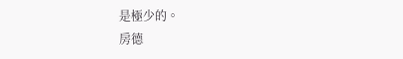是極少的。
房德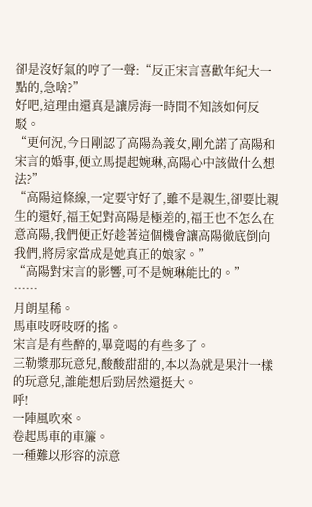卻是沒好氣的哼了一聲:“反正宋言喜歡年紀大一點的,急啥?”
好吧,這理由還真是讓房海一時間不知該如何反駁。
“更何況,今日剛認了高陽為義女,剛允諾了高陽和宋言的婚事,便立馬提起婉琳,高陽心中該做什么想法?”
“高陽這條線,一定要守好了,雖不是親生,卻要比親生的還好,福王妃對高陽是極差的,福王也不怎么在意高陽,我們便正好趁著這個機會讓高陽徹底倒向我們,將房家當成是她真正的娘家。”
“高陽對宋言的影響,可不是婉琳能比的。”
……
月朗星稀。
馬車吱呀吱呀的搖。
宋言是有些醉的,畢竟喝的有些多了。
三勒漿那玩意兒,酸酸甜甜的,本以為就是果汁一樣的玩意兒,誰能想后勁居然還挺大。
呼!
一陣風吹來。
卷起馬車的車簾。
一種難以形容的涼意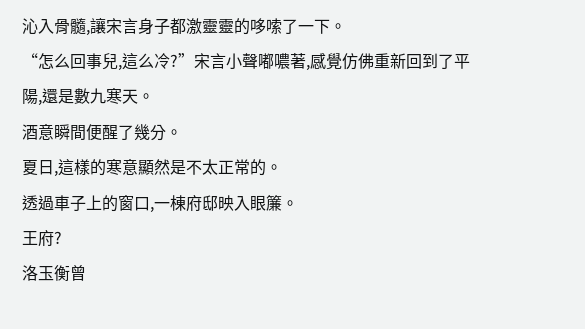沁入骨髓,讓宋言身子都激靈靈的哆嗦了一下。
“怎么回事兒,這么冷?”宋言小聲嘟噥著,感覺仿佛重新回到了平陽,還是數九寒天。
酒意瞬間便醒了幾分。
夏日,這樣的寒意顯然是不太正常的。
透過車子上的窗口,一棟府邸映入眼簾。
王府?
洛玉衡曾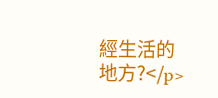經生活的地方?</p>